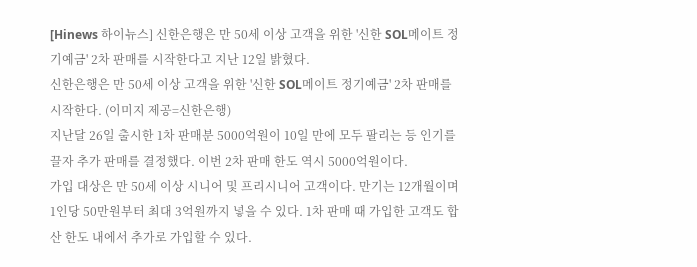[Hinews 하이뉴스] 신한은행은 만 50세 이상 고객을 위한 '신한 SOL메이트 정기예금' 2차 판매를 시작한다고 지난 12일 밝혔다.
신한은행은 만 50세 이상 고객을 위한 '신한 SOL메이트 정기예금' 2차 판매를 시작한다. (이미지 제공=신한은행)
지난달 26일 출시한 1차 판매분 5000억원이 10일 만에 모두 팔리는 등 인기를 끌자 추가 판매를 결정했다. 이번 2차 판매 한도 역시 5000억원이다.
가입 대상은 만 50세 이상 시니어 및 프리시니어 고객이다. 만기는 12개월이며 1인당 50만원부터 최대 3억원까지 넣을 수 있다. 1차 판매 때 가입한 고객도 합산 한도 내에서 추가로 가입할 수 있다.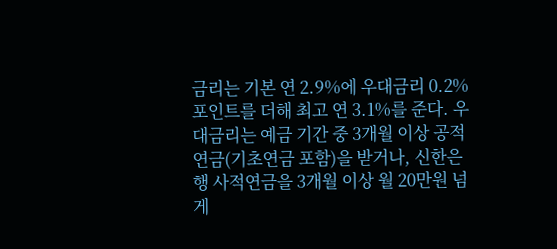금리는 기본 연 2.9%에 우대금리 0.2%포인트를 더해 최고 연 3.1%를 준다. 우대금리는 예금 기간 중 3개월 이상 공적연금(기초연금 포함)을 받거나, 신한은행 사적연금을 3개월 이상 월 20만원 넘게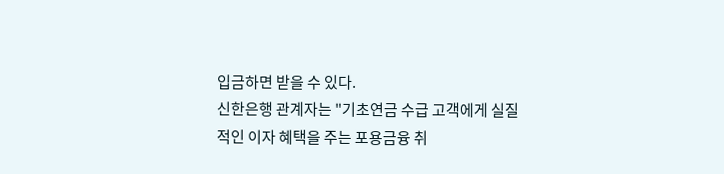입금하면 받을 수 있다.
신한은행 관계자는 "기초연금 수급 고객에게 실질적인 이자 혜택을 주는 포용금융 취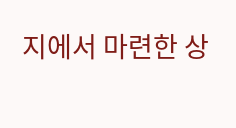지에서 마련한 상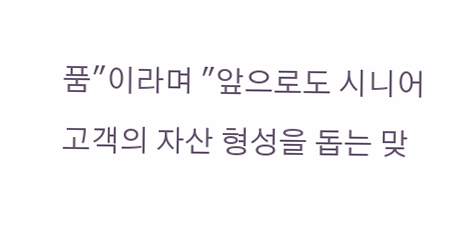품"이라며 "앞으로도 시니어 고객의 자산 형성을 돕는 맞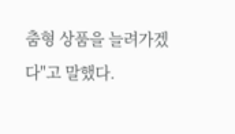춤형 상품을 늘려가겠다"고 말했다.